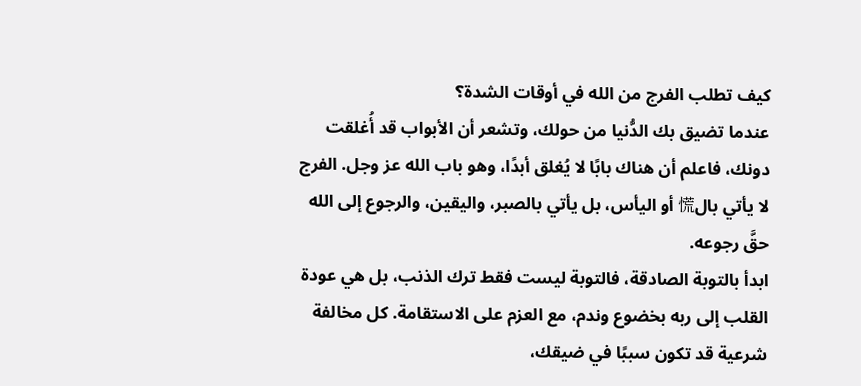كيف تطلب الفرج من الله في أوقات الشدة؟
عندما تضيق بك الدُّنيا من حولك، وتشعر أن الأبواب قد أُغلقت دونك، فاعلم أن هناك بابًا لا يُغلق أبدًا، وهو باب الله عز وجل. الفرج لا يأتي بال慌 أو اليأس، بل يأتي بالصبر، واليقين، والرجوع إلى الله حقَّ رجوعه.
ابدأ بالتوبة الصادقة، فالتوبة ليست فقط ترك الذنب، بل هي عودة القلب إلى ربه بخضوع وندم، مع العزم على الاستقامة. كل مخالفة شرعية قد تكون سببًا في ضيقك،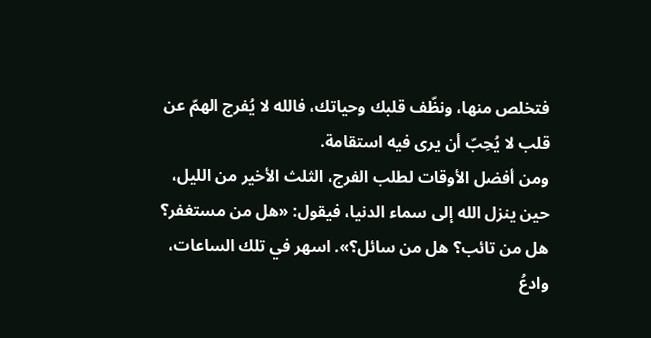فتخلص منها، ونظّف قلبك وحياتك، فالله لا يُفرج الهمّ عن قلب لا يُحِبّ أن يرى فيه استقامة.
ومن أفضل الأوقات لطلب الفرج، الثلث الأخير من الليل، حين ينزل الله إلى سماء الدنيا، فيقول: «هل من مستغفر؟ هل من تائب؟ هل من سائل؟». اسهر في تلك الساعات، وادعُ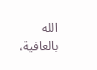الله بالعافية،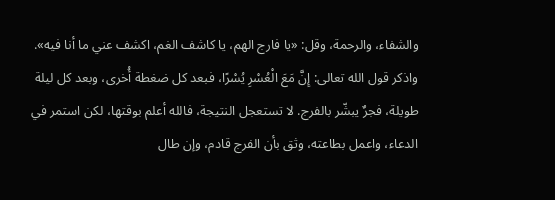والشفاء، والرحمة، وقل: «يا فارج الهم، يا كاشف الغم، اكشف عني ما أنا فيه».
واذكر قول الله تعالى: إِنَّ مَعَ الْعُسْرِ يُسْرًا، فبعد كل ضغطة أُخرى، وبعد كل ليلة طويلة، فجرٌ يبشّر بالفرج. لا تستعجل النتيجة، فالله أعلم بوقتها، لكن استمر في الدعاء، واعمل بطاعته، وثق بأن الفرج قادم، وإن طال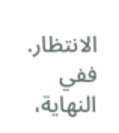الانتظار.
ففي النهاية،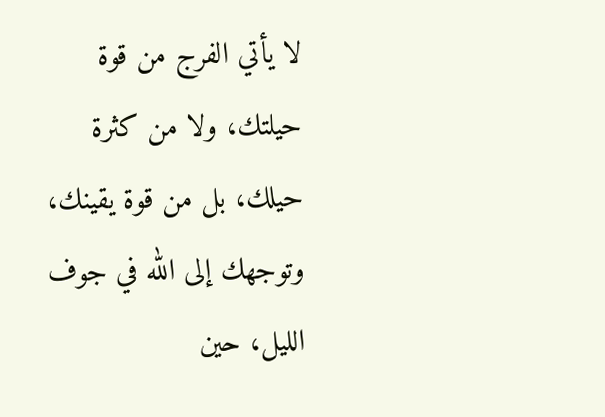لا يأتي الفرج من قوة حيلتك، ولا من كثرة حيلك، بل من قوة يقينك، وتوجهك إلى الله في جوف الليل، حين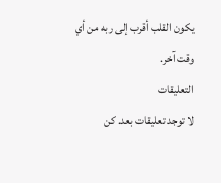يكون القلب أقرب إلى ربه من أي وقت آخر.
التعليقات
لا توجد تعليقات بعد. كن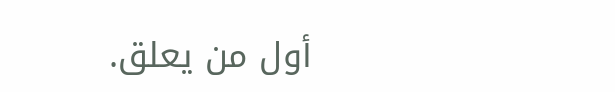أول من يعلق.